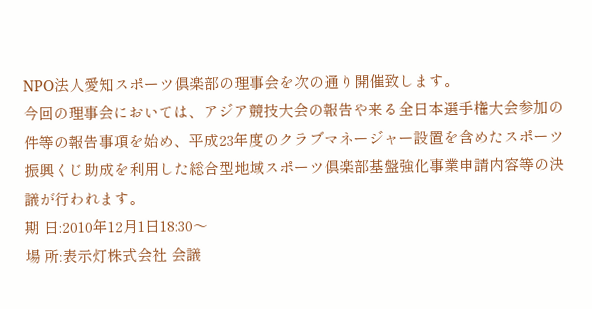NPO法人愛知スポーツ倶楽部の理事会を次の通り開催致します。
今回の理事会においては、アジア競技大会の報告や来る全日本選手権大会参加の件等の報告事項を始め、平成23年度のクラブマネージャー設置を含めたスポーツ振興くじ助成を利用した総合型地域スポーツ倶楽部基盤強化事業申請内容等の決議が行われます。
期 日:2010年12月1日18:30〜
場 所:表示灯株式会社 会議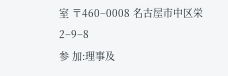室 〒460−0008 名古屋市中区栄2−9−8
参 加:理事及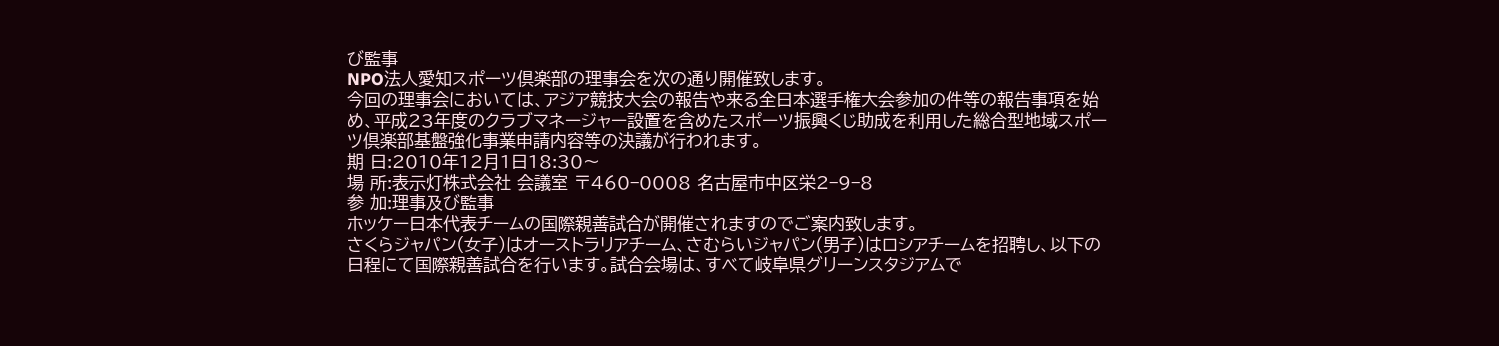び監事
NPO法人愛知スポーツ倶楽部の理事会を次の通り開催致します。
今回の理事会においては、アジア競技大会の報告や来る全日本選手権大会参加の件等の報告事項を始め、平成23年度のクラブマネージャー設置を含めたスポーツ振興くじ助成を利用した総合型地域スポーツ倶楽部基盤強化事業申請内容等の決議が行われます。
期 日:2010年12月1日18:30〜
場 所:表示灯株式会社 会議室 〒460−0008 名古屋市中区栄2−9−8
参 加:理事及び監事
ホッケー日本代表チームの国際親善試合が開催されますのでご案内致します。
さくらジャパン(女子)はオーストラリアチーム、さむらいジャパン(男子)はロシアチームを招聘し、以下の日程にて国際親善試合を行います。試合会場は、すべて岐阜県グリーンスタジアムで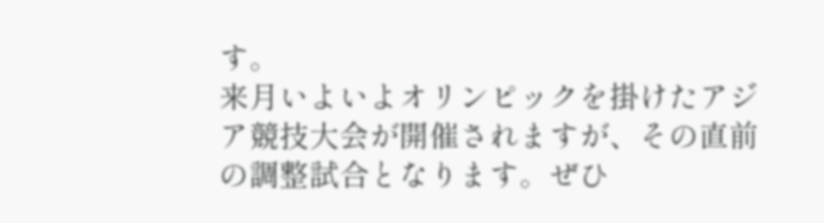す。
来月いよいよオリンピックを掛けたアジア競技大会が開催されますが、その直前の調整試合となります。ぜひ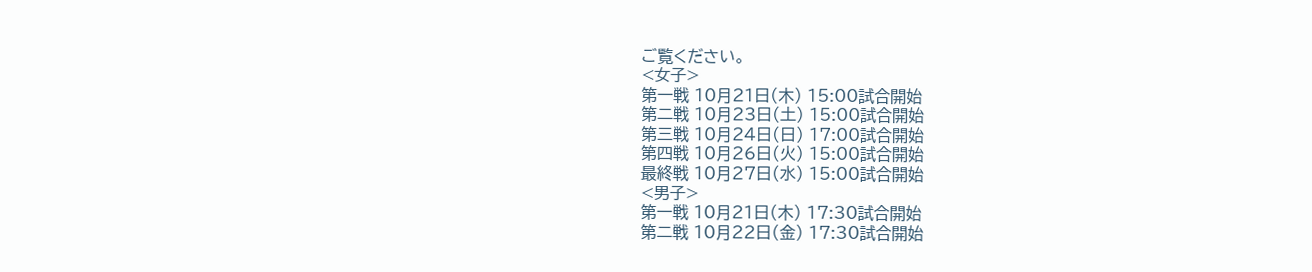ご覧ください。
<女子>
第一戦 10月21日(木) 15:00試合開始
第二戦 10月23日(土) 15:00試合開始
第三戦 10月24日(日) 17:00試合開始
第四戦 10月26日(火) 15:00試合開始
最終戦 10月27日(水) 15:00試合開始
<男子>
第一戦 10月21日(木) 17:30試合開始
第二戦 10月22日(金) 17:30試合開始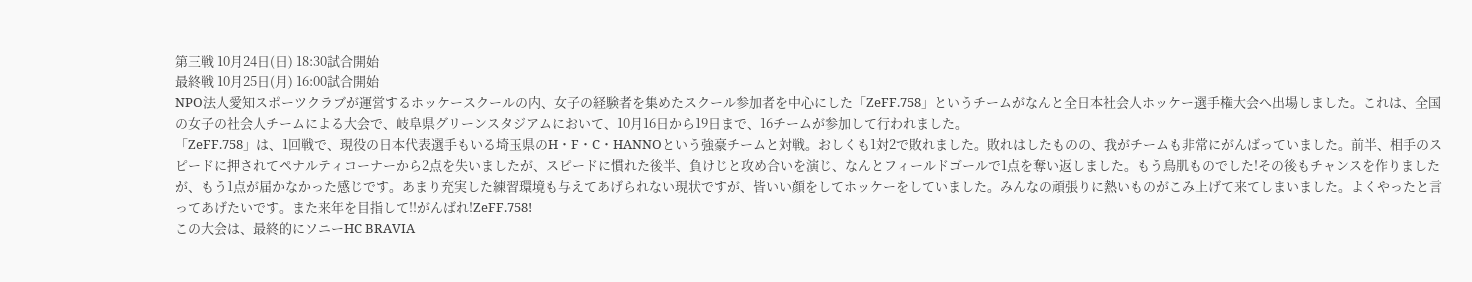第三戦 10月24日(日) 18:30試合開始
最終戦 10月25日(月) 16:00試合開始
NPO法人愛知スポーツクラブが運営するホッケースクールの内、女子の経験者を集めたスクール参加者を中心にした「ZeFF.758」というチームがなんと全日本社会人ホッケー選手権大会へ出場しました。これは、全国の女子の社会人チームによる大会で、岐阜県グリーンスタジアムにおいて、10月16日から19日まで、16チームが参加して行われました。
「ZeFF.758」は、1回戦で、現役の日本代表選手もいる埼玉県のH・F・C・HANNOという強豪チームと対戦。おしくも1対2で敗れました。敗れはしたものの、我がチームも非常にがんばっていました。前半、相手のスピードに押されてペナルティコーナーから2点を失いましたが、スピードに慣れた後半、負けじと攻め合いを演じ、なんとフィールドゴールで1点を奪い返しました。もう鳥肌ものでした!その後もチャンスを作りましたが、もう1点が届かなかった感じです。あまり充実した練習環境も与えてあげられない現状ですが、皆いい顔をしてホッケーをしていました。みんなの頑張りに熱いものがこみ上げて来てしまいました。よくやったと言ってあげたいです。また来年を目指して!!がんばれ!ZeFF.758!
この大会は、最終的にソニーHC BRAVIA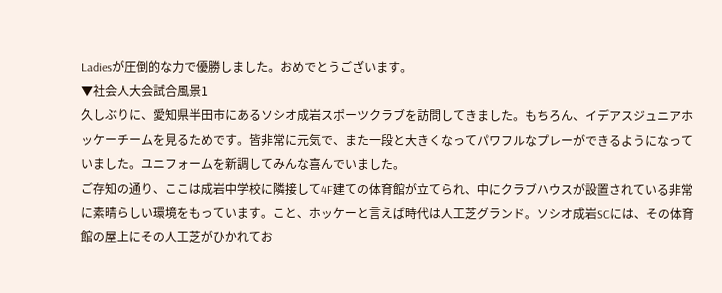Ladiesが圧倒的な力で優勝しました。おめでとうございます。
▼社会人大会試合風景1
久しぶりに、愛知県半田市にあるソシオ成岩スポーツクラブを訪問してきました。もちろん、イデアスジュニアホッケーチームを見るためです。皆非常に元気で、また一段と大きくなってパワフルなプレーができるようになっていました。ユニフォームを新調してみんな喜んでいました。
ご存知の通り、ここは成岩中学校に隣接して4F建ての体育館が立てられ、中にクラブハウスが設置されている非常に素晴らしい環境をもっています。こと、ホッケーと言えば時代は人工芝グランド。ソシオ成岩SCには、その体育館の屋上にその人工芝がひかれてお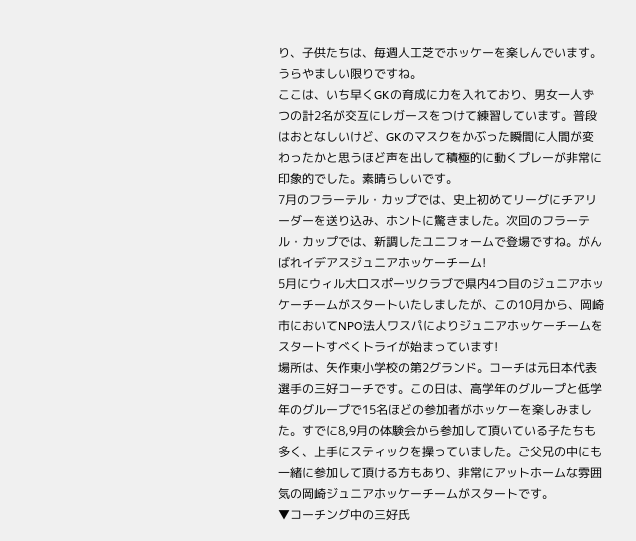り、子供たちは、毎週人工芝でホッケーを楽しんでいます。うらやましい限りですね。
ここは、いち早くGKの育成に力を入れており、男女一人ずつの計2名が交互にレガースをつけて練習しています。普段はおとなしいけど、GKのマスクをかぶった瞬間に人間が変わったかと思うほど声を出して積極的に動くプレーが非常に印象的でした。素晴らしいです。
7月のフラーテル・カップでは、史上初めてリーグにチアリーダーを送り込み、ホントに驚きました。次回のフラーテル・カップでは、新調したユニフォームで登場ですね。がんばれイデアスジュニアホッケーチーム!
5月にウィル大口スポーツクラブで県内4つ目のジュニアホッケーチームがスタートいたしましたが、この10月から、岡崎市においてNPO法人ワスパによりジュニアホッケーチームをスタートすべくトライが始まっています!
場所は、矢作東小学校の第2グランド。コーチは元日本代表選手の三好コーチです。この日は、高学年のグループと低学年のグループで15名ほどの参加者がホッケーを楽しみました。すでに8,9月の体験会から参加して頂いている子たちも多く、上手にスティックを操っていました。ご父兄の中にも一緒に参加して頂ける方もあり、非常にアットホームな雰囲気の岡崎ジュニアホッケーチームがスタートです。
▼コーチング中の三好氏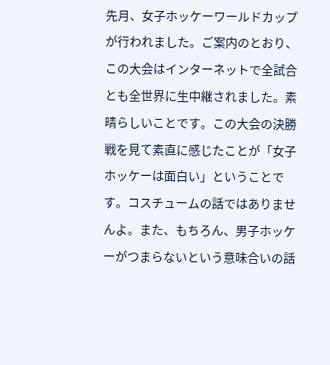先月、女子ホッケーワールドカップが行われました。ご案内のとおり、この大会はインターネットで全試合とも全世界に生中継されました。素晴らしいことです。この大会の決勝戦を見て素直に感じたことが「女子ホッケーは面白い」ということです。コスチュームの話ではありませんよ。また、もちろん、男子ホッケーがつまらないという意味合いの話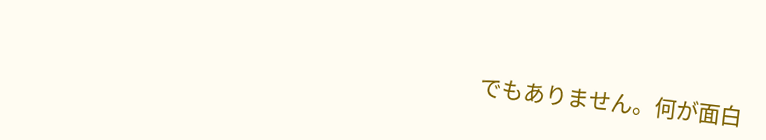でもありません。何が面白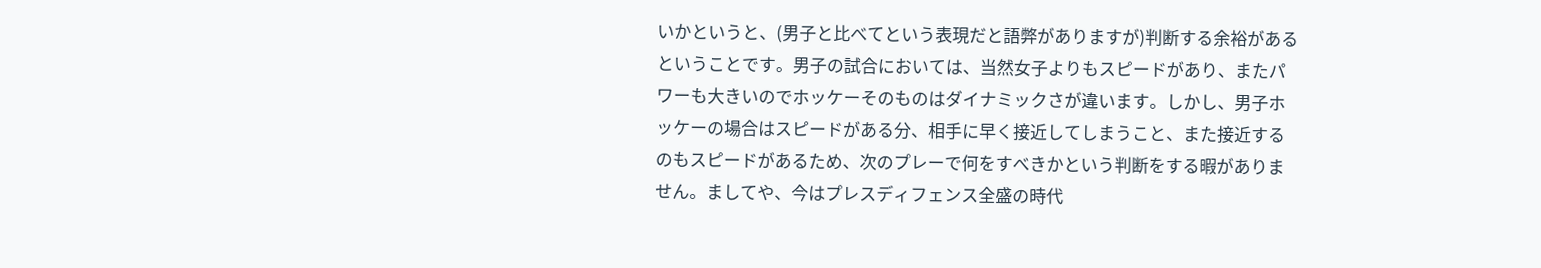いかというと、(男子と比べてという表現だと語弊がありますが)判断する余裕があるということです。男子の試合においては、当然女子よりもスピードがあり、またパワーも大きいのでホッケーそのものはダイナミックさが違います。しかし、男子ホッケーの場合はスピードがある分、相手に早く接近してしまうこと、また接近するのもスピードがあるため、次のプレーで何をすべきかという判断をする暇がありません。ましてや、今はプレスディフェンス全盛の時代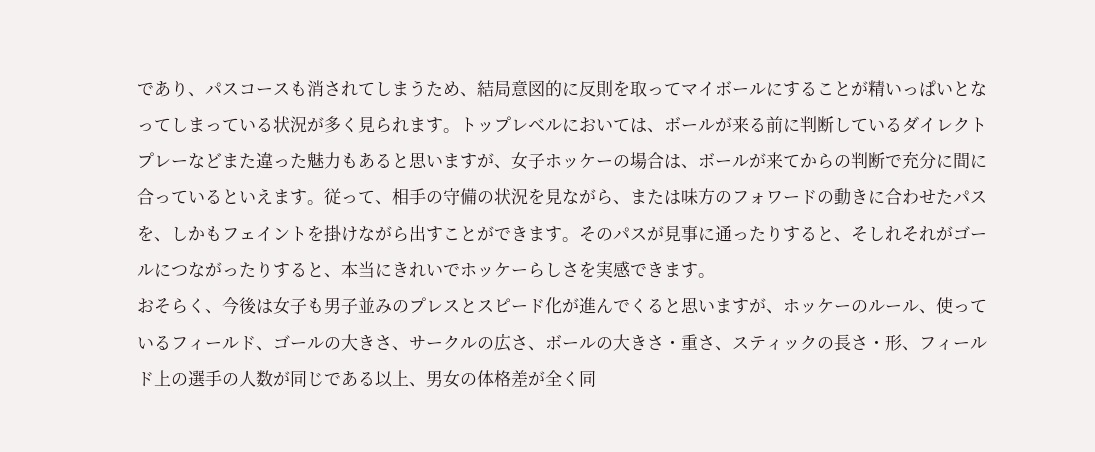であり、パスコースも消されてしまうため、結局意図的に反則を取ってマイボールにすることが精いっぱいとなってしまっている状況が多く見られます。トップレベルにおいては、ボールが来る前に判断しているダイレクトプレーなどまた違った魅力もあると思いますが、女子ホッケーの場合は、ボールが来てからの判断で充分に間に合っているといえます。従って、相手の守備の状況を見ながら、または味方のフォワードの動きに合わせたパスを、しかもフェイントを掛けながら出すことができます。そのパスが見事に通ったりすると、そしれそれがゴールにつながったりすると、本当にきれいでホッケーらしさを実感できます。
おそらく、今後は女子も男子並みのプレスとスピード化が進んでくると思いますが、ホッケーのルール、使っているフィールド、ゴールの大きさ、サークルの広さ、ボールの大きさ・重さ、スティックの長さ・形、フィールド上の選手の人数が同じである以上、男女の体格差が全く同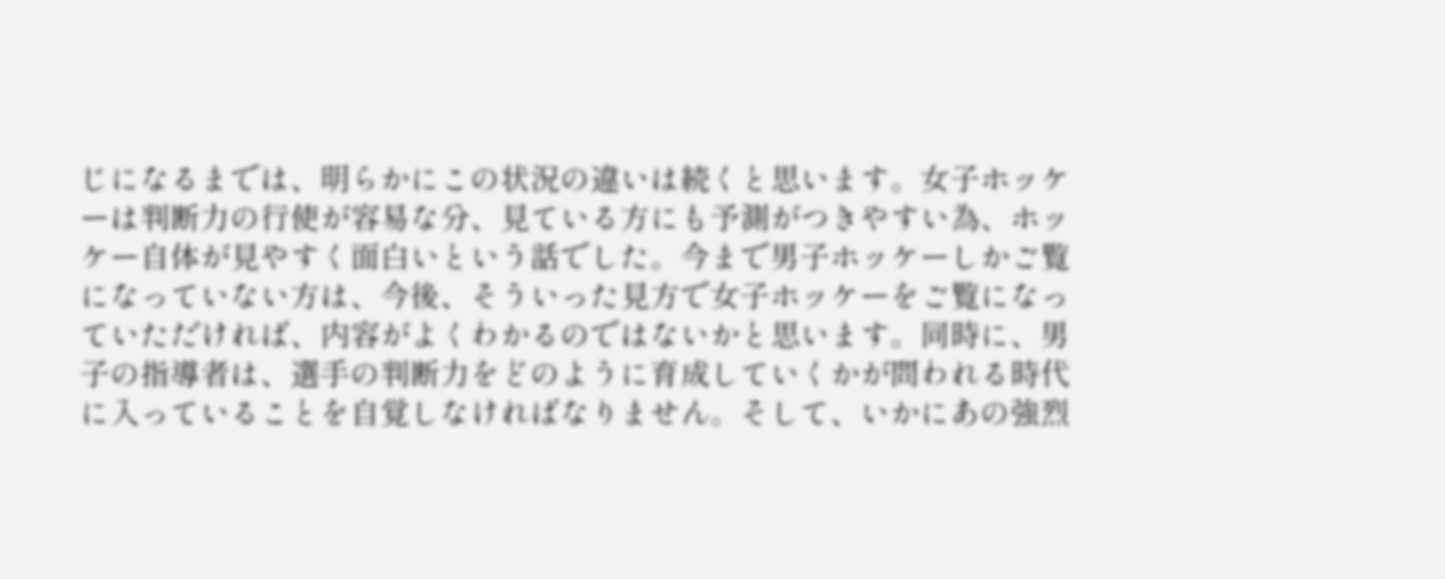じになるまでは、明らかにこの状況の違いは続くと思います。女子ホッケーは判断力の行使が容易な分、見ている方にも予測がつきやすい為、ホッケー自体が見やすく面白いという話でした。今まで男子ホッケーしかご覧になっていない方は、今後、そういった見方で女子ホッケーをご覧になっていただければ、内容がよくわかるのではないかと思います。同時に、男子の指導者は、選手の判断力をどのように育成していくかが問われる時代に入っていることを自覚しなければなりません。そして、いかにあの強烈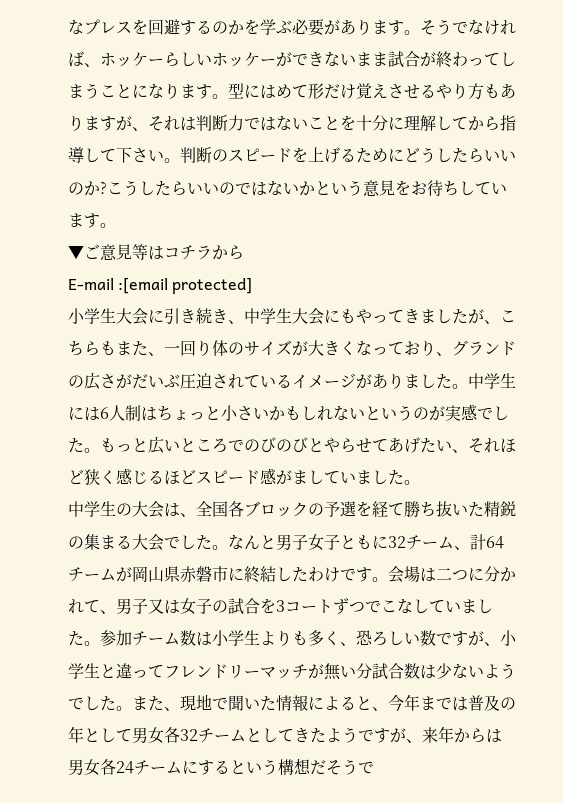なプレスを回避するのかを学ぶ必要があります。そうでなければ、ホッケーらしいホッケーができないまま試合が終わってしまうことになります。型にはめて形だけ覚えさせるやり方もありますが、それは判断力ではないことを十分に理解してから指導して下さい。判断のスピードを上げるためにどうしたらいいのか?こうしたらいいのではないかという意見をお待ちしています。
▼ご意見等はコチラから
E-mail :[email protected]
小学生大会に引き続き、中学生大会にもやってきましたが、こちらもまた、一回り体のサイズが大きくなっており、グランドの広さがだいぶ圧迫されているイメージがありました。中学生には6人制はちょっと小さいかもしれないというのが実感でした。もっと広いところでのびのびとやらせてあげたい、それほど狭く感じるほどスピード感がましていました。
中学生の大会は、全国各ブロックの予選を経て勝ち抜いた精鋭の集まる大会でした。なんと男子女子ともに32チーム、計64チームが岡山県赤磐市に終結したわけです。会場は二つに分かれて、男子又は女子の試合を3コートずつでこなしていました。参加チーム数は小学生よりも多く、恐ろしい数ですが、小学生と違ってフレンドリーマッチが無い分試合数は少ないようでした。また、現地で聞いた情報によると、今年までは普及の年として男女各32チームとしてきたようですが、来年からは男女各24チームにするという構想だそうで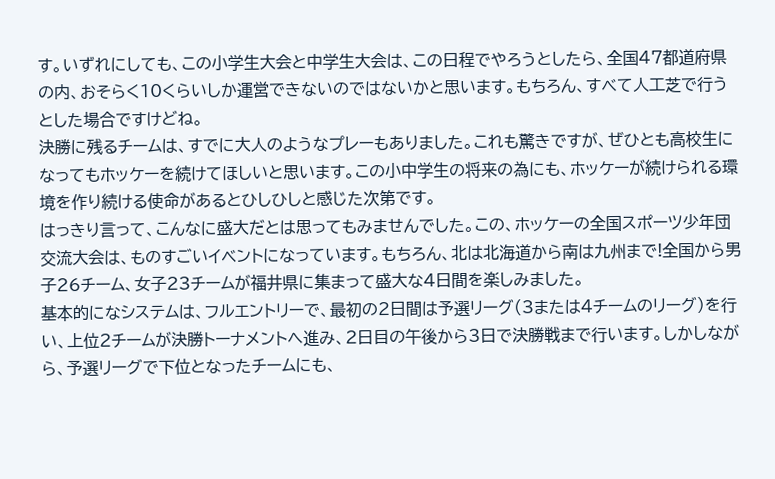す。いずれにしても、この小学生大会と中学生大会は、この日程でやろうとしたら、全国47都道府県の内、おそらく10くらいしか運営できないのではないかと思います。もちろん、すべて人工芝で行うとした場合ですけどね。
決勝に残るチームは、すでに大人のようなプレーもありました。これも驚きですが、ぜひとも高校生になってもホッケーを続けてほしいと思います。この小中学生の将来の為にも、ホッケーが続けられる環境を作り続ける使命があるとひしひしと感じた次第です。
はっきり言って、こんなに盛大だとは思ってもみませんでした。この、ホッケーの全国スポーツ少年団交流大会は、ものすごいイベントになっています。もちろん、北は北海道から南は九州まで!全国から男子26チーム、女子23チームが福井県に集まって盛大な4日間を楽しみました。
基本的になシステムは、フルエントリーで、最初の2日間は予選リーグ(3または4チームのリーグ)を行い、上位2チームが決勝トーナメントへ進み、2日目の午後から3日で決勝戦まで行います。しかしながら、予選リーグで下位となったチームにも、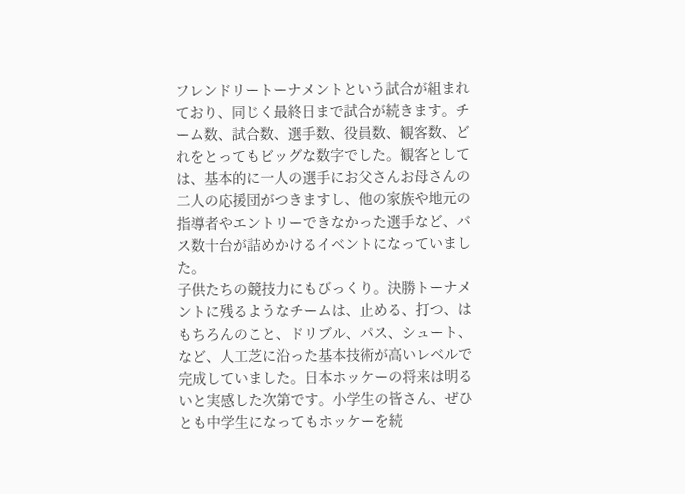フレンドリートーナメントという試合が組まれており、同じく最終日まで試合が続きます。チーム数、試合数、選手数、役員数、観客数、どれをとってもビッグな数字でした。観客としては、基本的に一人の選手にお父さんお母さんの二人の応援団がつきますし、他の家族や地元の指導者やエントリーできなかった選手など、バス数十台が詰めかけるイベントになっていました。
子供たちの競技力にもびっくり。決勝トーナメントに残るようなチームは、止める、打つ、はもちろんのこと、ドリブル、パス、シュート、など、人工芝に沿った基本技術が高いレベルで完成していました。日本ホッケーの将来は明るいと実感した次第です。小学生の皆さん、ぜひとも中学生になってもホッケーを続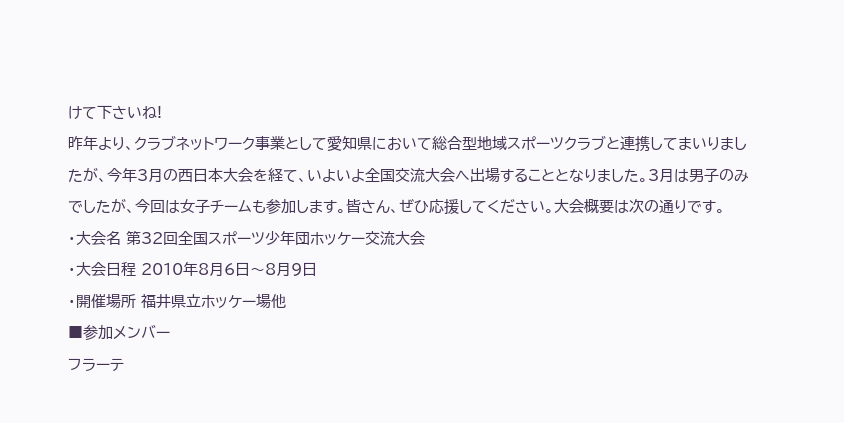けて下さいね!
昨年より、クラブネットワーク事業として愛知県において総合型地域スポーツクラブと連携してまいりましたが、今年3月の西日本大会を経て、いよいよ全国交流大会へ出場することとなりました。3月は男子のみでしたが、今回は女子チームも参加します。皆さん、ぜひ応援してください。大会概要は次の通りです。
・大会名 第32回全国スポーツ少年団ホッケー交流大会
・大会日程 2010年8月6日〜8月9日
・開催場所 福井県立ホッケー場他
■参加メンバー
フラーテ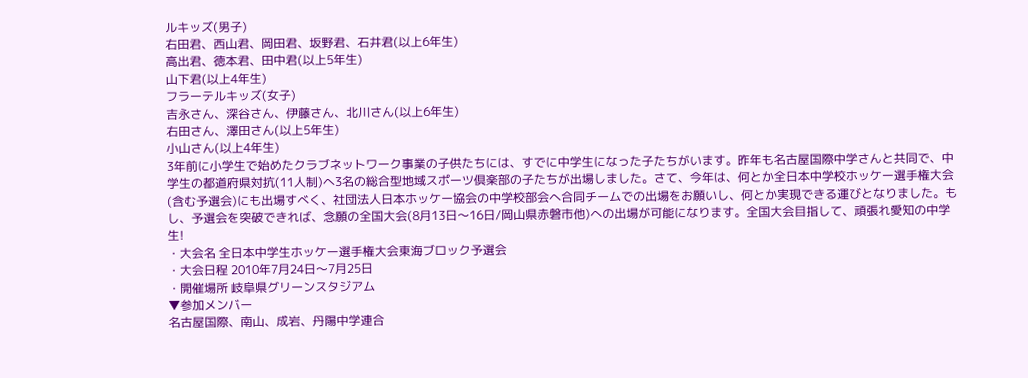ルキッズ(男子)
右田君、西山君、岡田君、坂野君、石井君(以上6年生)
高出君、徳本君、田中君(以上5年生)
山下君(以上4年生)
フラーテルキッズ(女子)
吉永さん、深谷さん、伊藤さん、北川さん(以上6年生)
右田さん、澤田さん(以上5年生)
小山さん(以上4年生)
3年前に小学生で始めたクラブネットワーク事業の子供たちには、すでに中学生になった子たちがいます。昨年も名古屋国際中学さんと共同で、中学生の都道府県対抗(11人制)へ3名の総合型地域スポーツ倶楽部の子たちが出場しました。さて、今年は、何とか全日本中学校ホッケー選手権大会(含む予選会)にも出場すべく、社団法人日本ホッケー協会の中学校部会へ合同チームでの出場をお願いし、何とか実現できる運びとなりました。もし、予選会を突破できれば、念願の全国大会(8月13日〜16日/岡山県赤磐市他)への出場が可能になります。全国大会目指して、頑張れ愛知の中学生!
・大会名 全日本中学生ホッケー選手権大会東海ブロック予選会
・大会日程 2010年7月24日〜7月25日
・開催場所 岐阜県グリーンスタジアム
▼参加メンバー
名古屋国際、南山、成岩、丹陽中学連合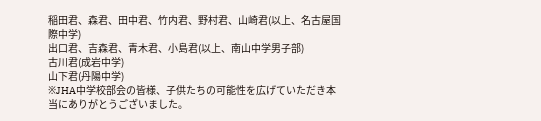稲田君、森君、田中君、竹内君、野村君、山崎君(以上、名古屋国際中学)
出口君、吉森君、青木君、小島君(以上、南山中学男子部)
古川君(成岩中学)
山下君(丹陽中学)
※JHA中学校部会の皆様、子供たちの可能性を広げていただき本当にありがとうございました。